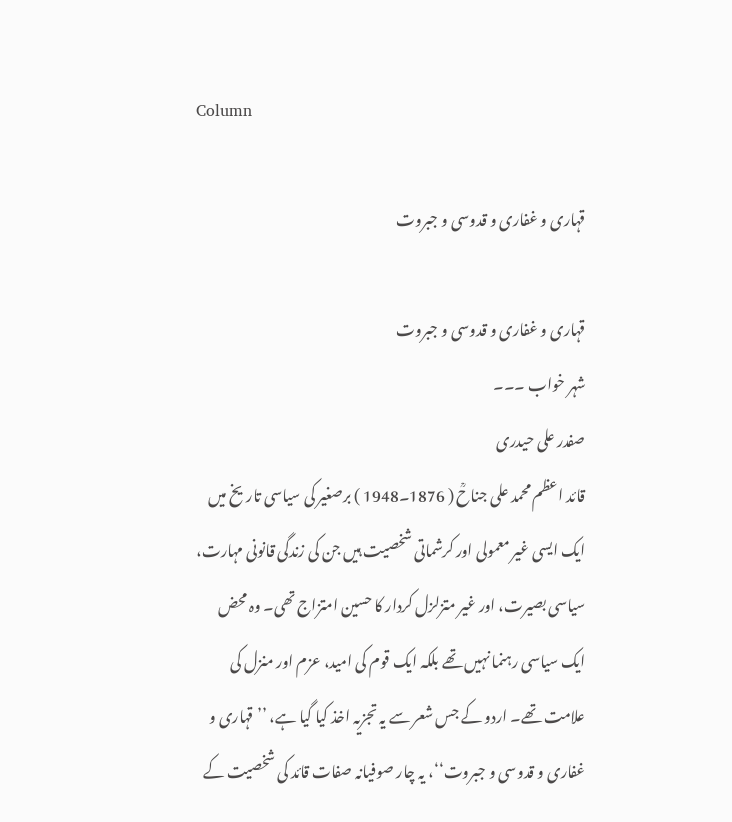Column

قہاری و غفاری و قدوسی و جبروت

قہاری و غفاری و قدوسی و جبروت
شہر خواب ۔۔۔
صفدر علی حیدری
قائد اعظم محمد علی جناحؒ ( 1876۔1948 ) برصغیر کی سیاسی تاریخ میں ایک ایسی غیر معمولی اور کرشماتی شخصیت ہیں جن کی زندگی قانونی مہارت، سیاسی بصیرت، اور غیر متزلزل کردار کا حسین امتزاج تھی۔ وہ محض ایک سیاسی رہنما نہیں تھے بلکہ ایک قوم کی امید، عزم اور منزل کی علامت تھے۔ اردو کے جس شعر سے یہ تجزیہ اخذ کیا گیا ہے، ’’ قہاری و غفاری و قدوسی و جبروت‘‘، یہ چار صوفیانہ صفات قائد کی شخصیت کے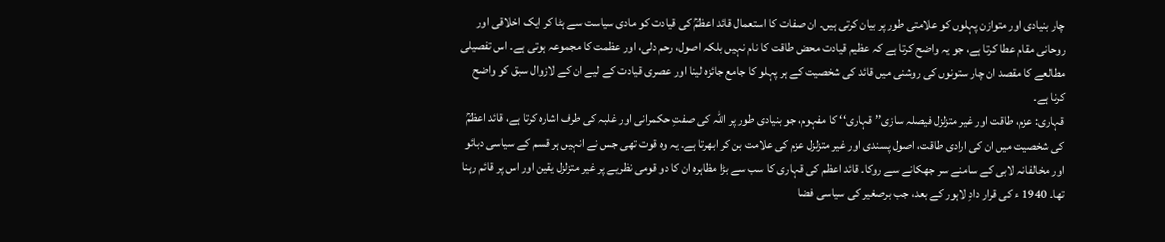چار بنیادی اور متوازن پہلوں کو علامتی طور پر بیان کرتی ہیں۔ ان صفات کا استعمال قائد اعظمؒ کی قیادت کو مادی سیاست سے ہٹا کر ایک اخلاقی اور روحانی مقام عطا کرتا ہے، جو یہ واضح کرتا ہے کہ عظیم قیادت محض طاقت کا نام نہیں بلکہ اصول، رحم دلی، اور عظمت کا مجموعہ ہوتی ہے۔ اس تفصیلی مطالعے کا مقصد ان چار ستونوں کی روشنی میں قائد کی شخصیت کے ہر پہلو کا جامع جائزہ لینا اور عصری قیادت کے لیے ان کے لازوال سبق کو واضح کرنا ہے۔
قہاری: عزم، طاقت اور غیر متزلزل فیصلہ سازی’’ قہاری‘‘ کا مفہوم، جو بنیادی طور پر اللہ کی صفتِ حکمرانی اور غلبہ کی طرف اشارہ کرتا ہے، قائد اعظمؒ کی شخصیت میں ان کی ارادی طاقت، اصول پسندی اور غیر متزلزل عزم کی علامت بن کر ابھرتا ہے۔ یہ وہ قوت تھی جس نے انہیں ہر قسم کے سیاسی دبائو اور مخالفانہ لابی کے سامنے سر جھکانے سے روکا۔ قائد اعظم کی قہاری کا سب سے بڑا مظاہرہ ان کا دو قومی نظریے پر غیر متزلزل یقین اور اس پر قائم رہنا تھا۔ 1940 ء کی قرار دادِ لاہور کے بعد، جب برصغیر کی سیاسی فضا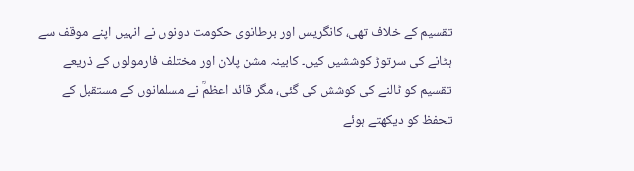تقسیم کے خلاف تھی، کانگریس اور برطانوی حکومت دونوں نے انہیں اپنے موقف سے ہٹانے کی سرتوڑ کوششیں کیں۔ کابینہ مشن پلان اور مختلف فارمولوں کے ذریعے تقسیم کو ٹالنے کی کوشش کی گئی، مگر قائد اعظمؒ نے مسلمانوں کے مستقبل کے تحفظ کو دیکھتے ہوئے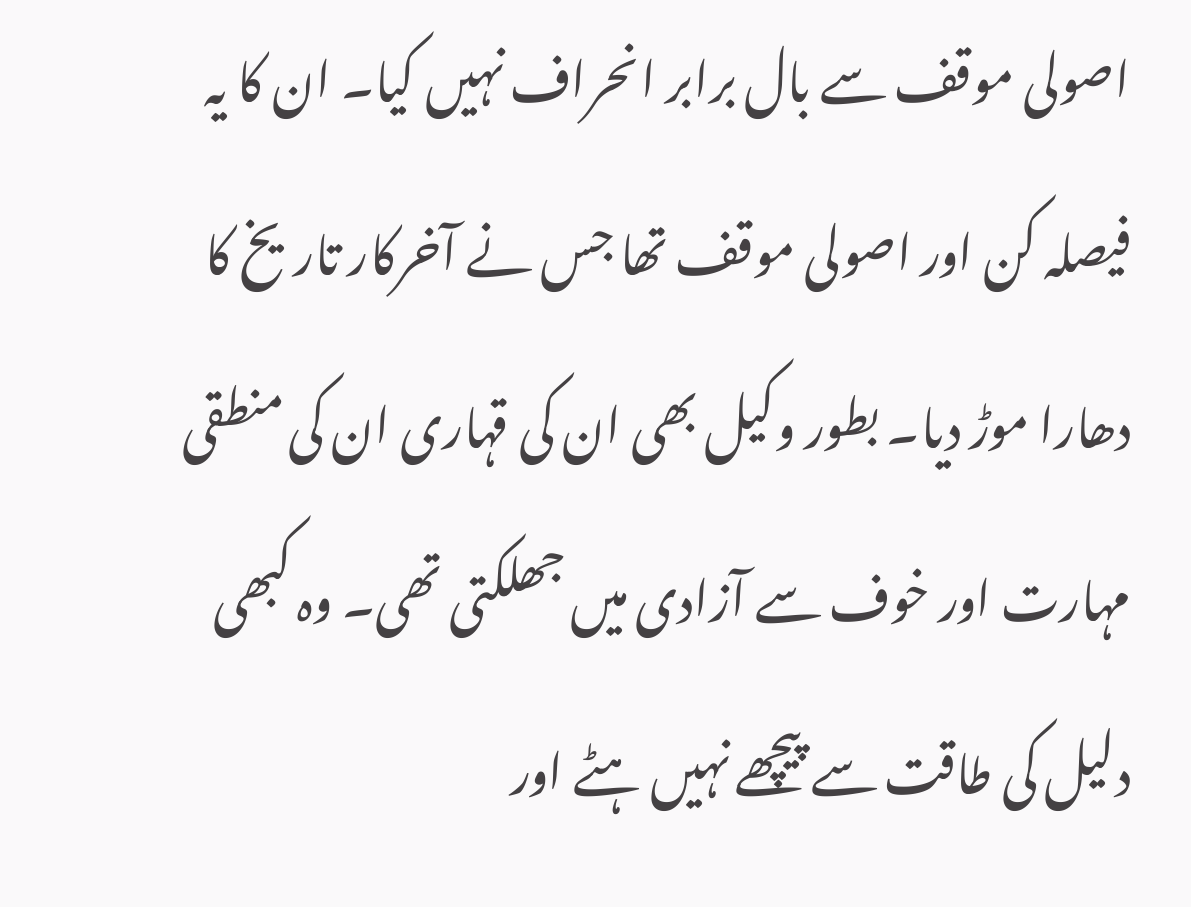اصولی موقف سے بال برابر انحراف نہیں کیا۔ ان کا یہ فیصلہ کن اور اصولی موقف تھا جس نے آخرکار تاریخ کا دھارا موڑ دیا۔ بطور وکیل بھی ان کی قہاری ان کی منطقی مہارت اور خوف سے آزادی میں جھلکتی تھی۔ وہ کبھی دلیل کی طاقت سے پیچھے نہیں ہٹے اور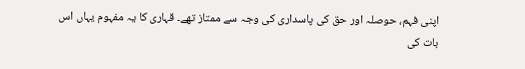اپنی فہم، حوصلہ اور حق کی پاسداری کی وجہ سے ممتاز تھے۔ قہاری کا یہ مفہوم یہاں اس بات کی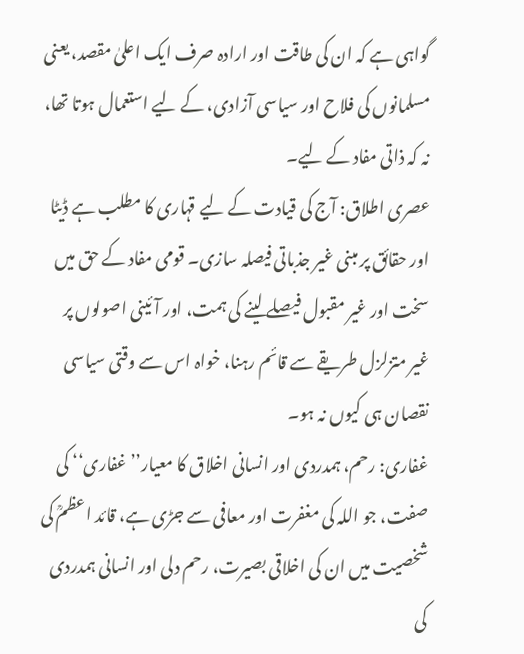گواہی ہے کہ ان کی طاقت اور ارادہ صرف ایک اعلیٰ مقصد، یعنی مسلمانوں کی فلاح اور سیاسی آزادی، کے لیے استعمال ہوتا تھا، نہ کہ ذاتی مفاد کے لیے۔
عصری اطلاق: آج کی قیادت کے لیے قہاری کا مطلب ہے ڈیٹا اور حقائق پر مبنی غیر جذباتی فیصلہ سازی۔ قومی مفاد کے حق میں سخت اور غیر مقبول فیصلے لینے کی ہمت، اور آئینی اصولوں پر غیر متزلزل طریقے سے قائم رہنا، خواہ اس سے وقتی سیاسی نقصان ہی کیوں نہ ہو۔
غفاری: رحم، ہمدردی اور انسانی اخلاق کا معیار’’ غفاری‘‘ کی صفت، جو اللہ کی مغفرت اور معافی سے جڑی ہے، قائد اعظمؒ کی شخصیت میں ان کی اخلاقی بصیرت، رحم دلی اور انسانی ہمدردی کی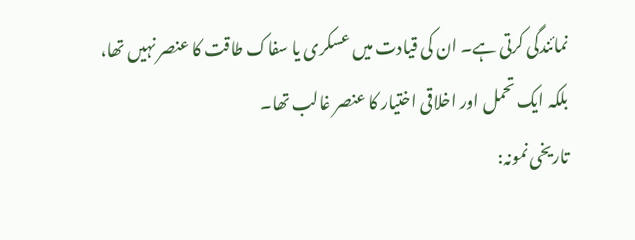نمائندگی کرتی ہے۔ ان کی قیادت میں عسکری یا سفاک طاقت کا عنصر نہیں تھا، بلکہ ایک تحمل اور اخلاقی اختیار کا عنصر غالب تھا۔
تاریخی نمونہ: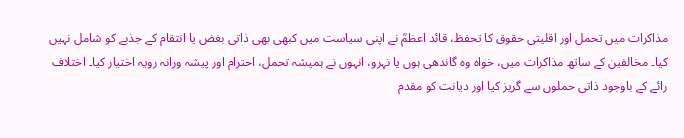مذاکرات میں تحمل اور اقلیتی حقوق کا تحفظ، قائد اعظمؒ نے اپنی سیاست میں کبھی بھی ذاتی بغض یا انتقام کے جذبے کو شامل نہیں کیا۔ مخالفین کے ساتھ مذاکرات میں، خواہ وہ گاندھی ہوں یا نہرو، انہوں نے ہمیشہ تحمل، احترام اور پیشہ ورانہ رویہ اختیار کیا۔ اختلاف رائے کے باوجود ذاتی حملوں سے گریز کیا اور دیانت کو مقدم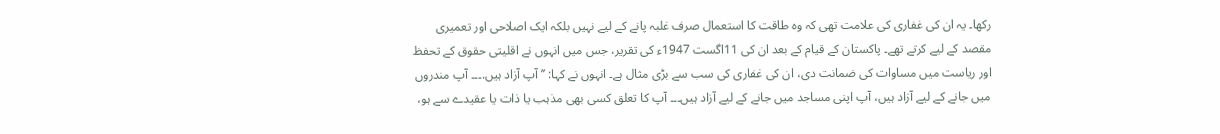رکھا۔ یہ ان کی غفاری کی علامت تھی کہ وہ طاقت کا استعمال صرف غلبہ پانے کے لیے نہیں بلکہ ایک اصلاحی اور تعمیری مقصد کے لیے کرتے تھے۔ پاکستان کے قیام کے بعد ان کی 11اگست 1947ء کی تقریر، جس میں انہوں نے اقلیتی حقوق کے تحفظ اور ریاست میں مساوات کی ضمانت دی، ان کی غفاری کی سب سے بڑی مثال ہے۔ انہوں نے کہا: ’’ آپ آزاد ہیں.۔۔۔ آپ مندروں میں جانے کے لیے آزاد ہیں، آپ اپنی مساجد میں جانے کے لیے آزاد ہیں۔۔۔ آپ کا تعلق کسی بھی مذہب یا ذات یا عقیدے سے ہو،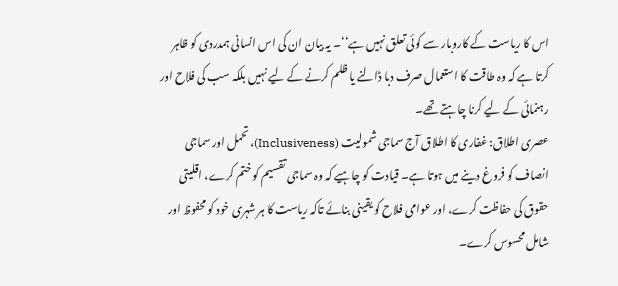اس کا ریاست کے کاروبار سے کوئی تعلق نہیں ہے‘‘۔ یہ بیان ان کی اس انسانی ہمدردی کو ظاہر کرتا ہے کہ وہ طاقت کا استعمال صرف دبا ڈالنے یا ظلم کرنے کے لیے نہیں بلکہ سب کی فلاح اور رہنمائی کے لیے کرنا چاہتے تھے۔
عصری اطلاق: غفاری کا اطلاق آج سماجی شمولیت (Inclusiveness)، تحمل اور سماجی انصاف کو فروغ دینے میں ہوتا ہے۔ قیادت کو چاہیے کہ وہ سماجی تقسیم کو ختم کرے، اقلیتی حقوق کی حفاظت کرے، اور عوامی فلاح کو یقینی بنائے تاکہ ریاست کا ہر شہری خود کو محفوظ اور شامل محسوس کرے۔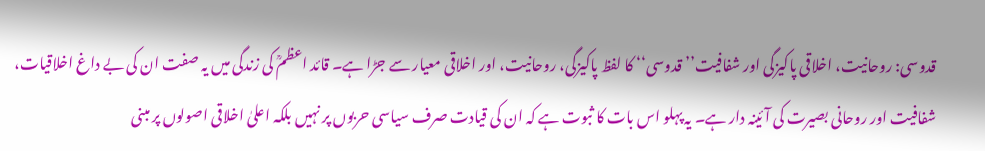قدوسی: روحانیت، اخلاقی پاکیزگی اور شفافیت’’ قدوسی‘‘ کا لفظ پاکیزگی، روحانیت، اور اخلاقی معیار سے جڑا ہے۔ قائد اعظمؒ کی زندگی میں یہ صفت ان کی بے داغ اخلاقیات، شفافیت اور روحانی بصیرت کی آئینہ دار ہے۔ یہ پہلو اس بات کا ثبوت ہے کہ ان کی قیادت صرف سیاسی حربوں پر نہیں بلکہ اعلیٰ اخلاقی اصولوں پر مبنی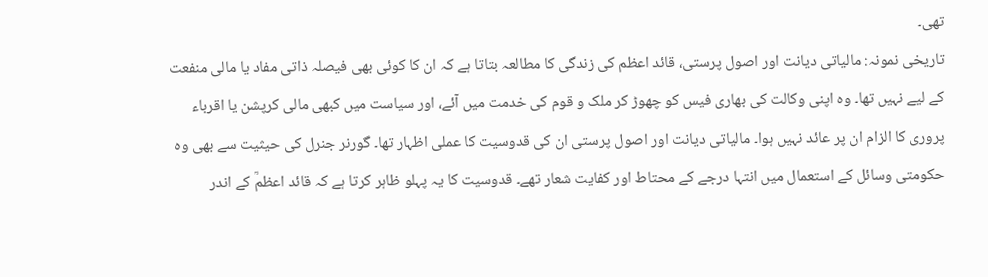تھی۔
تاریخی نمونہ: مالیاتی دیانت اور اصول پرستی، قائد اعظم کی زندگی کا مطالعہ بتاتا ہے کہ ان کا کوئی بھی فیصلہ ذاتی مفاد یا مالی منفعت کے لیے نہیں تھا۔ وہ اپنی وکالت کی بھاری فیس کو چھوڑ کر ملک و قوم کی خدمت میں آئے، اور سیاست میں کبھی مالی کرپشن یا اقرباء پروری کا الزام ان پر عائد نہیں ہوا۔ مالیاتی دیانت اور اصول پرستی ان کی قدوسیت کا عملی اظہار تھا۔ گورنر جنرل کی حیثیت سے بھی وہ حکومتی وسائل کے استعمال میں انتہا درجے کے محتاط اور کفایت شعار تھے۔ قدوسیت کا یہ پہلو ظاہر کرتا ہے کہ قائد اعظمؒ کے اندر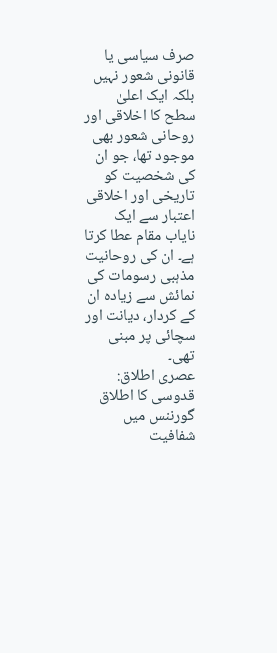صرف سیاسی یا قانونی شعور نہیں بلکہ ایک اعلیٰ سطح کا اخلاقی اور روحانی شعور بھی موجود تھا، جو ان کی شخصیت کو تاریخی اور اخلاقی اعتبار سے ایک نایاب مقام عطا کرتا ہے۔ ان کی روحانیت مذہبی رسومات کی نمائش سے زیادہ ان کے کردار، دیانت اور سچائی پر مبنی تھی۔
عصری اطلاق: قدوسی کا اطلاق گورننس میں شفافیت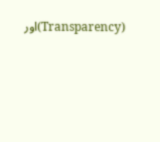(Transparency)اور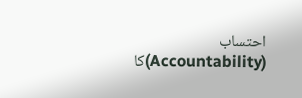احتساب (Accountability)کا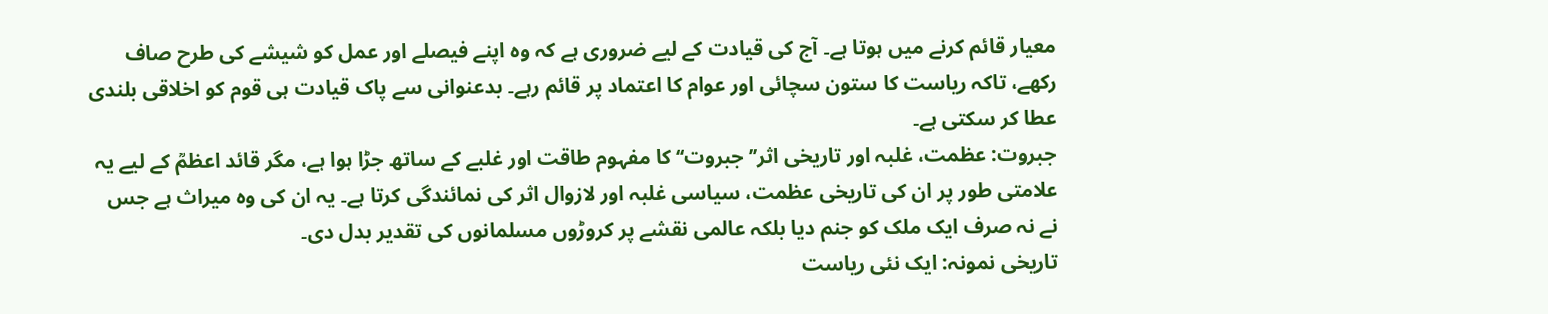معیار قائم کرنے میں ہوتا ہے۔ آج کی قیادت کے لیے ضروری ہے کہ وہ اپنے فیصلے اور عمل کو شیشے کی طرح صاف رکھے، تاکہ ریاست کا ستون سچائی اور عوام کا اعتماد پر قائم رہے۔ بدعنوانی سے پاک قیادت ہی قوم کو اخلاقی بلندی عطا کر سکتی ہے۔
جبروت: عظمت، غلبہ اور تاریخی اثر’’ جبروت‘‘ کا مفہوم طاقت اور غلبے کے ساتھ جڑا ہوا ہے، مگر قائد اعظمؒ کے لیے یہ علامتی طور پر ان کی تاریخی عظمت، سیاسی غلبہ اور لازوال اثر کی نمائندگی کرتا ہے۔ یہ ان کی وہ میراث ہے جس نے نہ صرف ایک ملک کو جنم دیا بلکہ عالمی نقشے پر کروڑوں مسلمانوں کی تقدیر بدل دی۔
تاریخی نمونہ: ایک نئی ریاست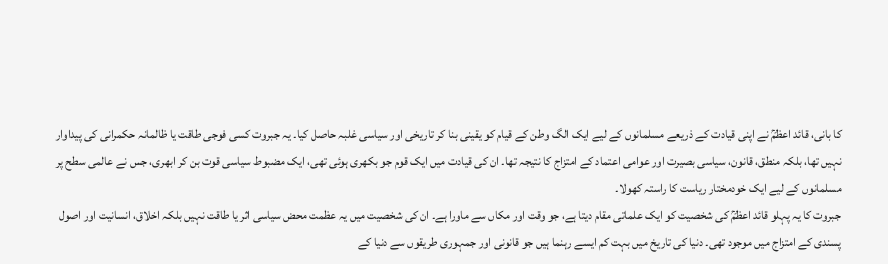کا بانی، قائد اعظمؒ نے اپنی قیادت کے ذریعے مسلمانوں کے لیے ایک الگ وطن کے قیام کو یقینی بنا کر تاریخی اور سیاسی غلبہ حاصل کیا۔ یہ جبروت کسی فوجی طاقت یا ظالمانہ حکمرانی کی پیداوار نہیں تھا، بلکہ منطق، قانون، سیاسی بصیرت اور عوامی اعتماد کے امتزاج کا نتیجہ تھا۔ ان کی قیادت میں ایک قوم جو بکھری ہوئی تھی، ایک مضبوط سیاسی قوت بن کر ابھری، جس نے عالمی سطح پر مسلمانوں کے لیے ایک خودمختار ریاست کا راستہ کھولا۔
جبروت کا یہ پہلو قائد اعظمؒ کی شخصیت کو ایک علماتی مقام دیتا ہے، جو وقت اور مکاں سے ماورا ہے۔ ان کی شخصیت میں یہ عظمت محض سیاسی اثر یا طاقت نہیں بلکہ اخلاق، انسانیت اور اصول پسندی کے امتزاج میں موجود تھی۔ دنیا کی تاریخ میں بہت کم ایسے رہنما ہیں جو قانونی اور جمہوری طریقوں سے دنیا کے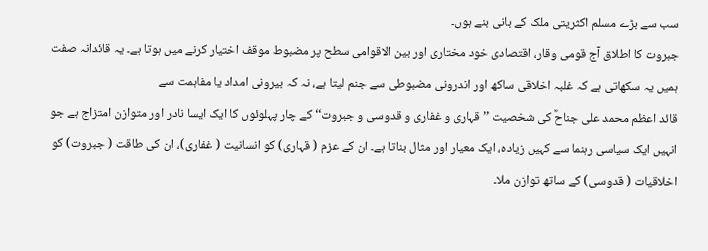سب سے بڑے مسلم اکثریتی ملک کے بانی بنے ہوں۔
جبروت کا اطلاق آج قومی وقار، اقتصادی خود مختاری اور بین الاقوامی سطح پر مضبوط موقف اختیار کرنے میں ہوتا ہے۔ یہ قائدانہ صفت ہمیں یہ سکھاتی ہے کہ غلبہ اخلاقی ساکھ اور اندرونی مضبوطی سے جنم لیتا ہے، نہ کہ بیرونی امداد یا مفاہمت سے
قائد اعظم محمد علی جناحؒ کی شخصیت ’’ قہاری و غفاری و قدوسی و جبروت‘‘ کے چار پہلوئوں کا ایک ایسا نادر اور متوازن امتزاج ہے جو انہیں ایک سیاسی رہنما سے کہیں زیادہ، ایک معیار اور مثال بناتا ہے۔ ان کے عزم ( قہاری) کو انسانیت ( غفاری)، ان کی طاقت ( جبروت) کو اخلاقیات ( قدوسی) کے ساتھ توازن ملا۔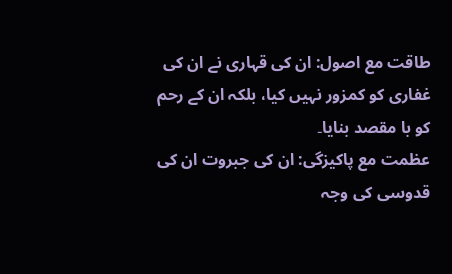طاقت مع اصول: ان کی قہاری نے ان کی غفاری کو کمزور نہیں کیا، بلکہ ان کے رحم کو با مقصد بنایا۔
عظمت مع پاکیزگی: ان کی جبروت ان کی قدوسی کی وجہ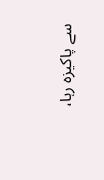سے پاکیزہ رہا،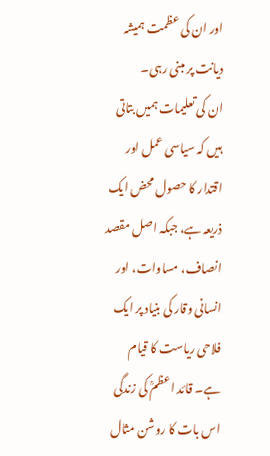اور ان کی عظمت ہمیشہ دیانت پر مبنی رہی۔
ان کی تعلیمات ہمیں بتاتی ہیں کہ سیاسی عمل اور اقتدار کا حصول محض ایک ذریعہ ہے، جبکہ اصل مقصد انصاف، مساوات، اور انسانی وقار کی بنیاد پر ایک فلاحی ریاست کا قیام ہے۔ قائد اعظمؒ کی زندگی اس بات کا روشن مثال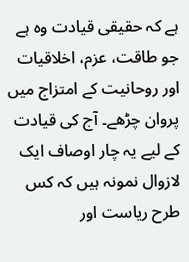ہے کہ حقیقی قیادت وہ ہے جو طاقت، عزم، اخلاقیات اور روحانیت کے امتزاج میں پروان چڑھے۔ آج کی قیادت کے لیے یہ چار اوصاف ایک لازوال نمونہ ہیں کہ کس طرح ریاست اور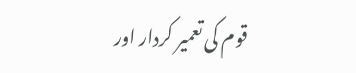قوم کی تعمیر کردار اور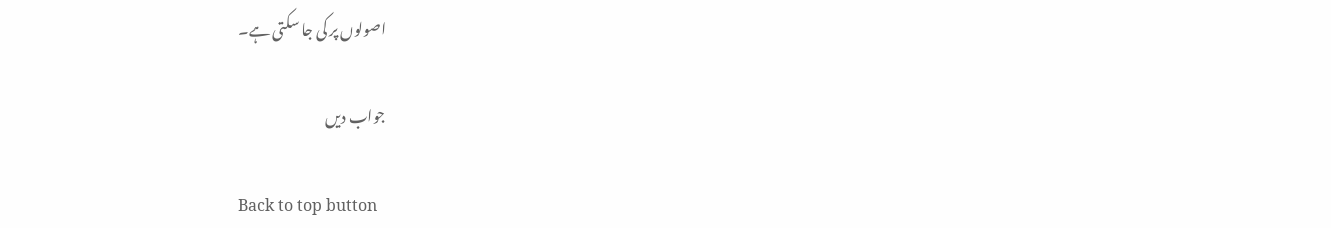اصولوں پر کی جا سکتی ہے۔

جواب دیں

Back to top button